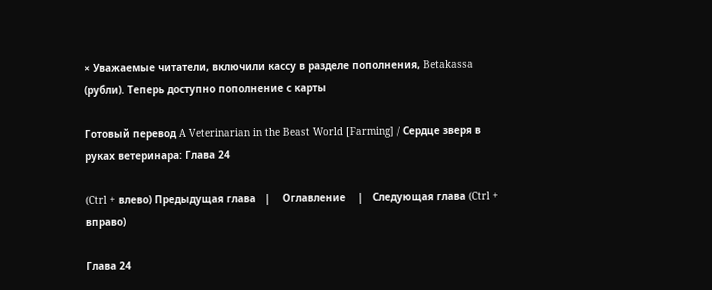× Уважаемые читатели, включили кассу в разделе пополнения, Betakassa (рубли). Теперь доступно пополнение с карты

Готовый перевод A Veterinarian in the Beast World [Farming] / Сердце зверя в руках ветеринара: Глава 24

(Ctrl + влево) Предыдущая глава   |    Оглавление    |   Следующая глава (Ctrl + вправо)

Глава 24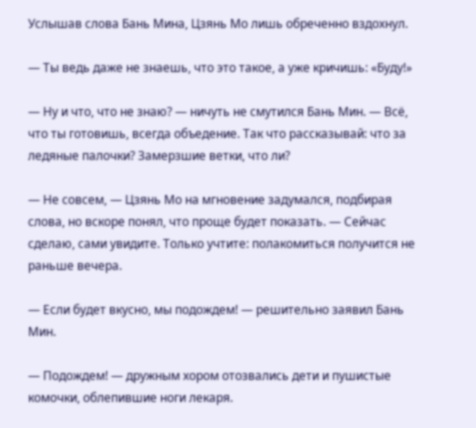Услышав слова Бань Мина, Цзянь Мо лишь обреченно вздохнул.

— Ты ведь даже не знаешь, что это такое, а уже кричишь: «Буду!»

— Ну и что, что не знаю? — ничуть не смутился Бань Мин. — Всё, что ты готовишь, всегда объедение. Так что рассказывай: что за ледяные палочки? Замерзшие ветки, что ли?

— Не совсем, — Цзянь Мо на мгновение задумался, подбирая слова, но вскоре понял, что проще будет показать. — Сейчас сделаю, сами увидите. Только учтите: полакомиться получится не раньше вечера.

— Если будет вкусно, мы подождем! — решительно заявил Бань Мин.

— Подождем! — дружным хором отозвались дети и пушистые комочки, облепившие ноги лекаря.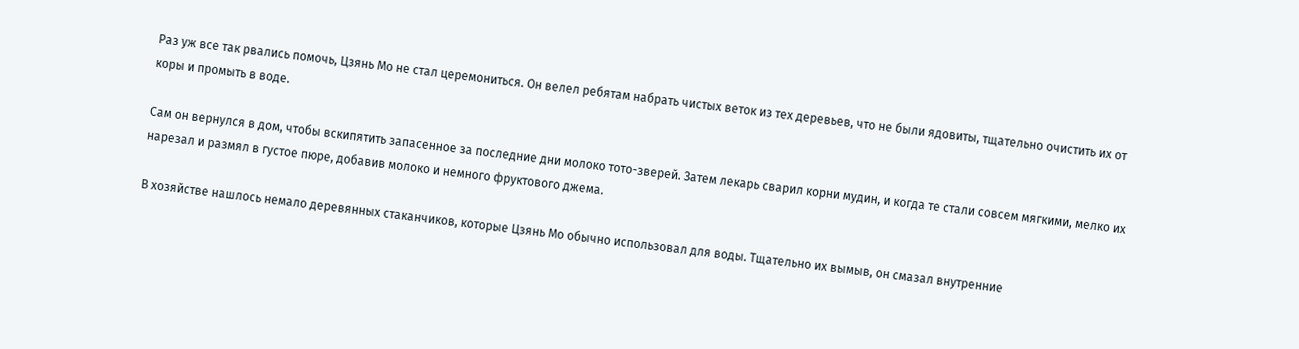Раз уж все так рвались помочь, Цзянь Мо не стал церемониться. Он велел ребятам набрать чистых веток из тех деревьев, что не были ядовиты, тщательно очистить их от коры и промыть в воде.

Сам он вернулся в дом, чтобы вскипятить запасенное за последние дни молоко тото-зверей. Затем лекарь сварил корни мудин, и когда те стали совсем мягкими, мелко их нарезал и размял в густое пюре, добавив молоко и немного фруктового джема.

В хозяйстве нашлось немало деревянных стаканчиков, которые Цзянь Мо обычно использовал для воды. Тщательно их вымыв, он смазал внутренние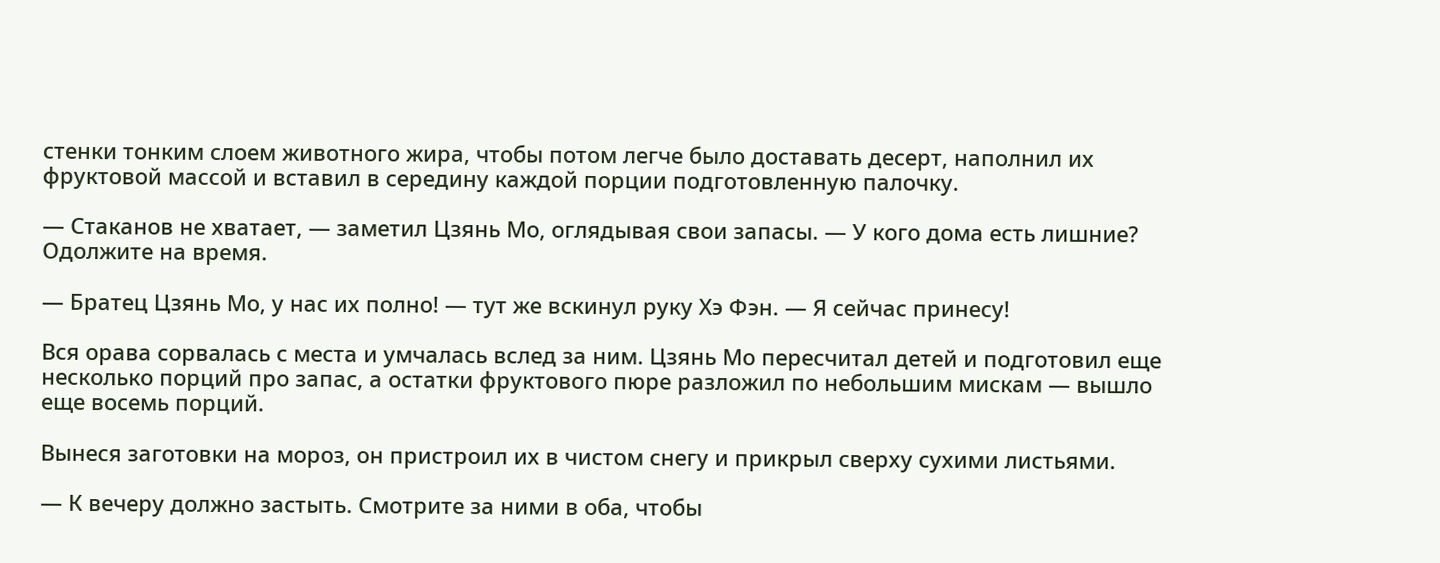стенки тонким слоем животного жира, чтобы потом легче было доставать десерт, наполнил их фруктовой массой и вставил в середину каждой порции подготовленную палочку.

— Стаканов не хватает, — заметил Цзянь Мо, оглядывая свои запасы. — У кого дома есть лишние? Одолжите на время.

— Братец Цзянь Мо, у нас их полно! — тут же вскинул руку Хэ Фэн. — Я сейчас принесу!

Вся орава сорвалась с места и умчалась вслед за ним. Цзянь Мо пересчитал детей и подготовил еще несколько порций про запас, а остатки фруктового пюре разложил по небольшим мискам — вышло еще восемь порций.

Вынеся заготовки на мороз, он пристроил их в чистом снегу и прикрыл сверху сухими листьями.

— К вечеру должно застыть. Смотрите за ними в оба, чтобы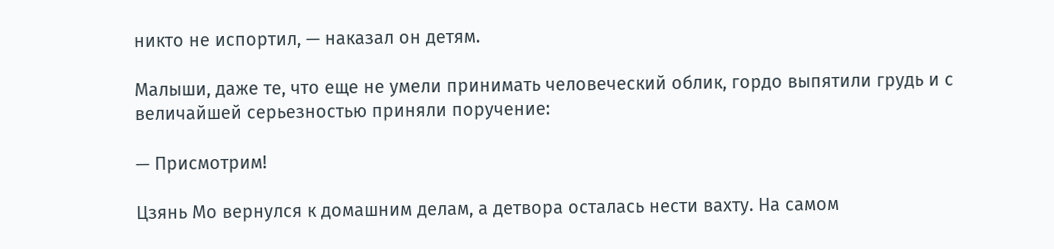никто не испортил, — наказал он детям.

Малыши, даже те, что еще не умели принимать человеческий облик, гордо выпятили грудь и с величайшей серьезностью приняли поручение:

— Присмотрим!

Цзянь Мо вернулся к домашним делам, а детвора осталась нести вахту. На самом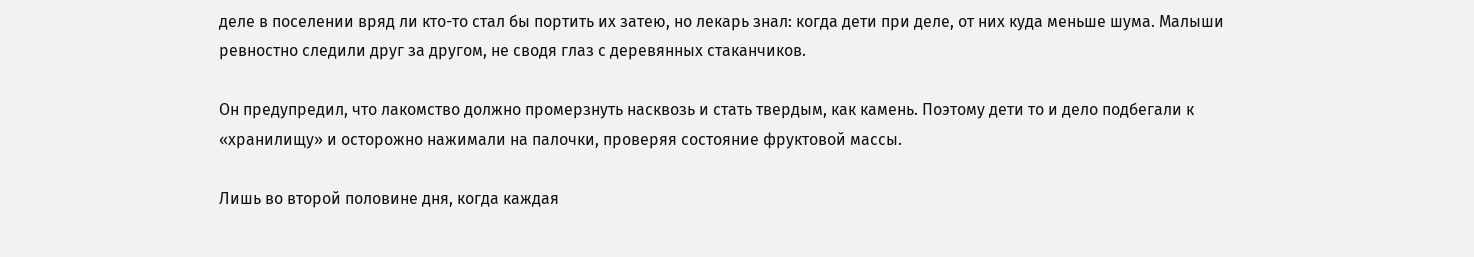деле в поселении вряд ли кто-то стал бы портить их затею, но лекарь знал: когда дети при деле, от них куда меньше шума. Малыши ревностно следили друг за другом, не сводя глаз с деревянных стаканчиков.

Он предупредил, что лакомство должно промерзнуть насквозь и стать твердым, как камень. Поэтому дети то и дело подбегали к «хранилищу» и осторожно нажимали на палочки, проверяя состояние фруктовой массы.

Лишь во второй половине дня, когда каждая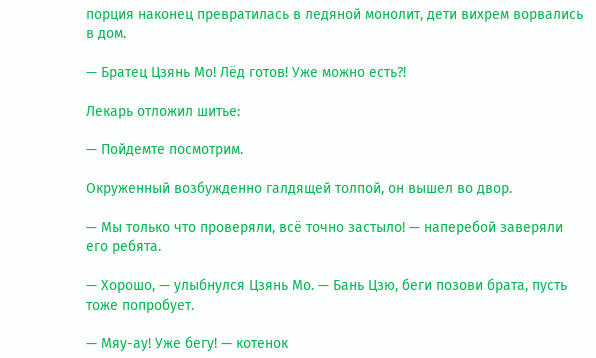порция наконец превратилась в ледяной монолит, дети вихрем ворвались в дом.

— Братец Цзянь Мо! Лёд готов! Уже можно есть?!

Лекарь отложил шитье:

— Пойдемте посмотрим.

Окруженный возбужденно галдящей толпой, он вышел во двор.

— Мы только что проверяли, всё точно застыло! — наперебой заверяли его ребята.

— Хорошо, — улыбнулся Цзянь Мо. — Бань Цзю, беги позови брата, пусть тоже попробует.

— Мяу-ау! Уже бегу! — котенок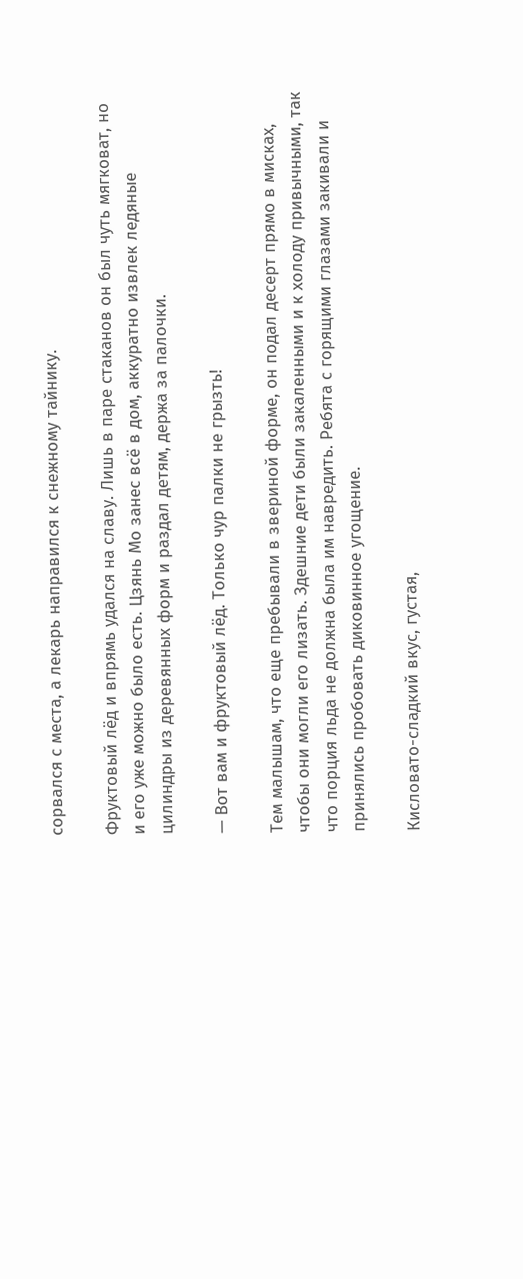сорвался с места, а лекарь направился к снежному тайнику.

Фруктовый лёд и впрямь удался на славу. Лишь в паре стаканов он был чуть мягковат, но и его уже можно было есть. Цзянь Мо занес всё в дом, аккуратно извлек ледяные цилиндры из деревянных форм и раздал детям, держа за палочки.

— Вот вам и фруктовый лёд. Только чур палки не грызть!

Тем малышам, что еще пребывали в звериной форме, он подал десерт прямо в мисках, чтобы они могли его лизать. Здешние дети были закаленными и к холоду привычными, так что порция льда не должна была им навредить. Ребята с горящими глазами закивали и принялись пробовать диковинное угощение.

Кисловато-сладкий вкус, густая,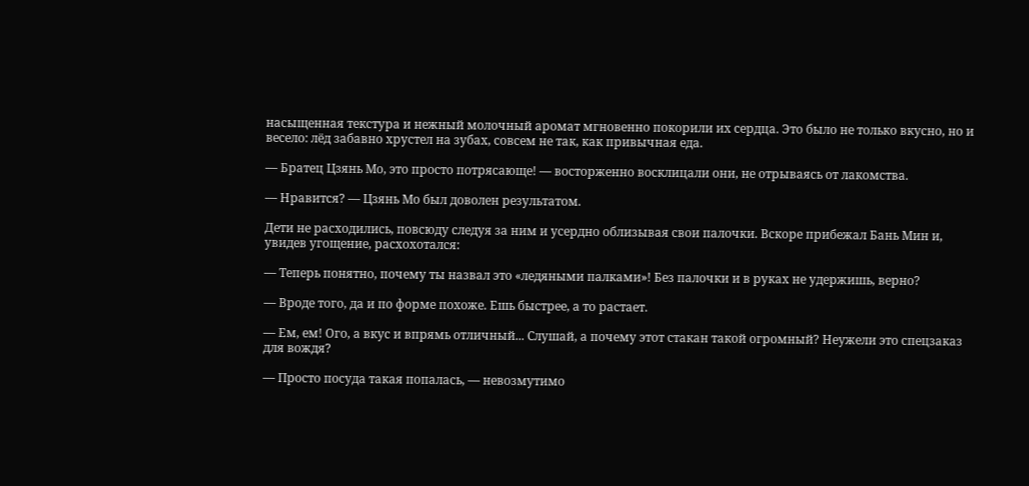насыщенная текстура и нежный молочный аромат мгновенно покорили их сердца. Это было не только вкусно, но и весело: лёд забавно хрустел на зубах, совсем не так, как привычная еда.

— Братец Цзянь Мо, это просто потрясающе! — восторженно восклицали они, не отрываясь от лакомства.

— Нравится? — Цзянь Мо был доволен результатом.

Дети не расходились, повсюду следуя за ним и усердно облизывая свои палочки. Вскоре прибежал Бань Мин и, увидев угощение, расхохотался:

— Теперь понятно, почему ты назвал это «ледяными палками»! Без палочки и в руках не удержишь, верно?

— Вроде того, да и по форме похоже. Ешь быстрее, а то растает.

— Ем, ем! Ого, а вкус и впрямь отличный... Слушай, а почему этот стакан такой огромный? Неужели это спецзаказ для вождя?

— Просто посуда такая попалась, — невозмутимо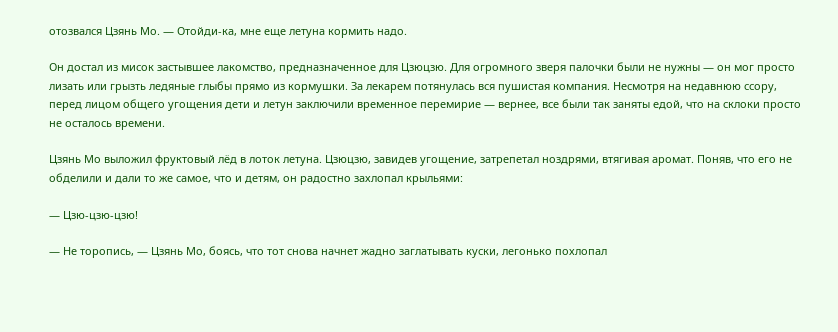отозвался Цзянь Мо. — Отойди-ка, мне еще летуна кормить надо.

Он достал из мисок застывшее лакомство, предназначенное для Цзюцзю. Для огромного зверя палочки были не нужны — он мог просто лизать или грызть ледяные глыбы прямо из кормушки. За лекарем потянулась вся пушистая компания. Несмотря на недавнюю ссору, перед лицом общего угощения дети и летун заключили временное перемирие — вернее, все были так заняты едой, что на склоки просто не осталось времени.

Цзянь Мо выложил фруктовый лёд в лоток летуна. Цзюцзю, завидев угощение, затрепетал ноздрями, втягивая аромат. Поняв, что его не обделили и дали то же самое, что и детям, он радостно захлопал крыльями:

— Цзю-цзю-цзю!

— Не торопись, — Цзянь Мо, боясь, что тот снова начнет жадно заглатывать куски, легонько похлопал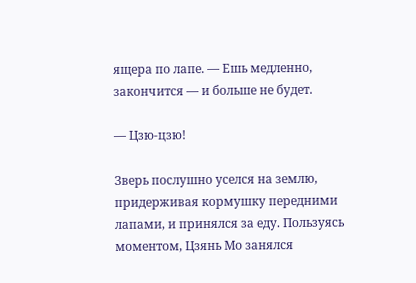ящера по лапе. — Ешь медленно, закончится — и больше не будет.

— Цзю-цзю!

Зверь послушно уселся на землю, придерживая кормушку передними лапами, и принялся за еду. Пользуясь моментом, Цзянь Мо занялся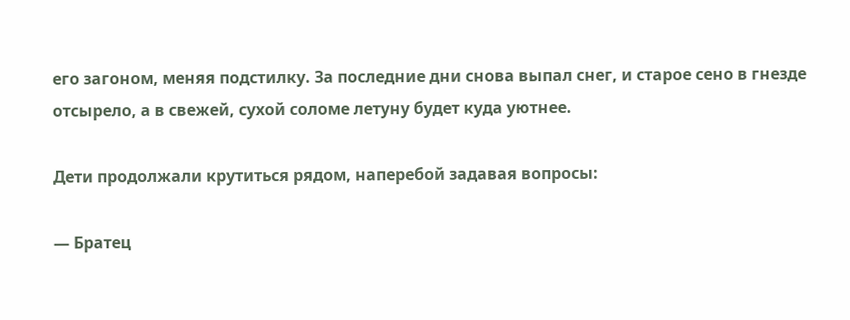его загоном, меняя подстилку. За последние дни снова выпал снег, и старое сено в гнезде отсырело, а в свежей, сухой соломе летуну будет куда уютнее.

Дети продолжали крутиться рядом, наперебой задавая вопросы:

— Братец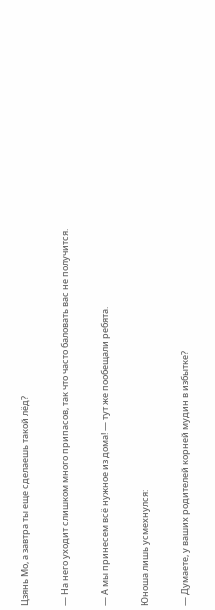Цзянь Мо, а завтра ты еще сделаешь такой лёд?

— На него уходит слишком много припасов, так что часто баловать вас не получится.

— А мы принесем всё нужное из дома! — тут же пообещали ребята.

Юноша лишь усмехнулся:

— Думаете, у ваших родителей корней мудин в избытке?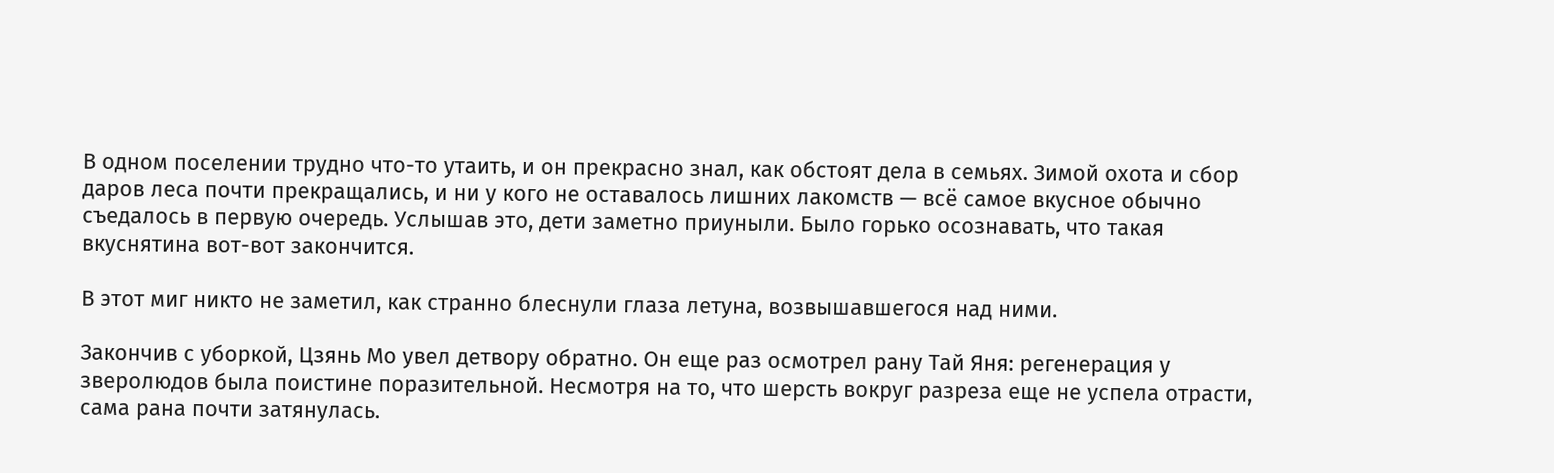В одном поселении трудно что-то утаить, и он прекрасно знал, как обстоят дела в семьях. Зимой охота и сбор даров леса почти прекращались, и ни у кого не оставалось лишних лакомств — всё самое вкусное обычно съедалось в первую очередь. Услышав это, дети заметно приуныли. Было горько осознавать, что такая вкуснятина вот-вот закончится.

В этот миг никто не заметил, как странно блеснули глаза летуна, возвышавшегося над ними.

Закончив с уборкой, Цзянь Мо увел детвору обратно. Он еще раз осмотрел рану Тай Яня: регенерация у зверолюдов была поистине поразительной. Несмотря на то, что шерсть вокруг разреза еще не успела отрасти, сама рана почти затянулась.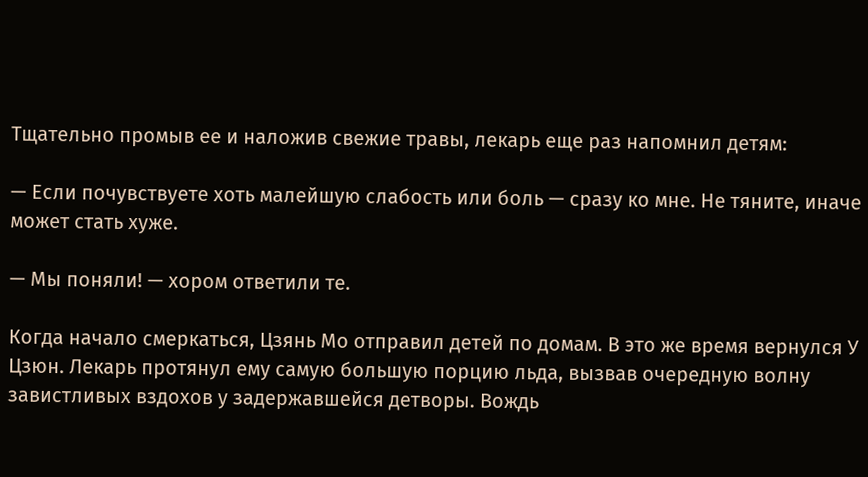Тщательно промыв ее и наложив свежие травы, лекарь еще раз напомнил детям:

— Если почувствуете хоть малейшую слабость или боль — сразу ко мне. Не тяните, иначе может стать хуже.

— Мы поняли! — хором ответили те.

Когда начало смеркаться, Цзянь Мо отправил детей по домам. В это же время вернулся У Цзюн. Лекарь протянул ему самую большую порцию льда, вызвав очередную волну завистливых вздохов у задержавшейся детворы. Вождь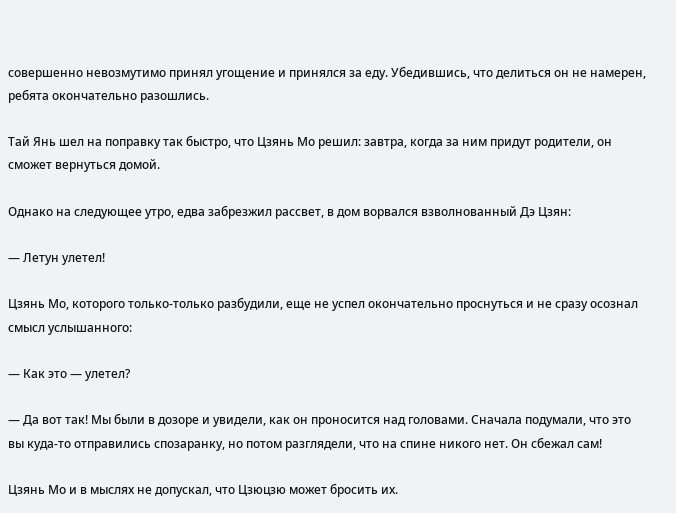совершенно невозмутимо принял угощение и принялся за еду. Убедившись, что делиться он не намерен, ребята окончательно разошлись.

Тай Янь шел на поправку так быстро, что Цзянь Мо решил: завтра, когда за ним придут родители, он сможет вернуться домой.

Однако на следующее утро, едва забрезжил рассвет, в дом ворвался взволнованный Дэ Цзян:

— Летун улетел!

Цзянь Мо, которого только-только разбудили, еще не успел окончательно проснуться и не сразу осознал смысл услышанного:

— Как это — улетел?

— Да вот так! Мы были в дозоре и увидели, как он проносится над головами. Сначала подумали, что это вы куда-то отправились спозаранку, но потом разглядели, что на спине никого нет. Он сбежал сам!

Цзянь Мо и в мыслях не допускал, что Цзюцзю может бросить их.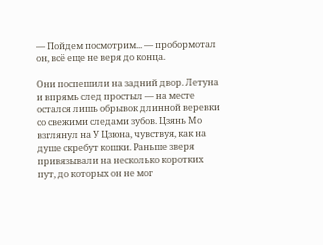— Пойдем посмотрим... — пробормотал он, всё еще не веря до конца.

Они поспешили на задний двор. Летуна и впрямь след простыл — на месте остался лишь обрывок длинной веревки со свежими следами зубов. Цзянь Мо взглянул на У Цзюна, чувствуя, как на душе скребут кошки. Раньше зверя привязывали на несколько коротких пут, до которых он не мог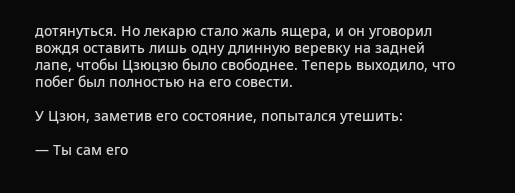дотянуться. Но лекарю стало жаль ящера, и он уговорил вождя оставить лишь одну длинную веревку на задней лапе, чтобы Цзюцзю было свободнее. Теперь выходило, что побег был полностью на его совести.

У Цзюн, заметив его состояние, попытался утешить:

— Ты сам его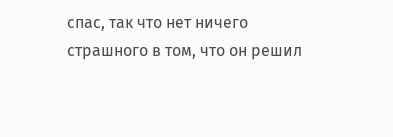спас, так что нет ничего страшного в том, что он решил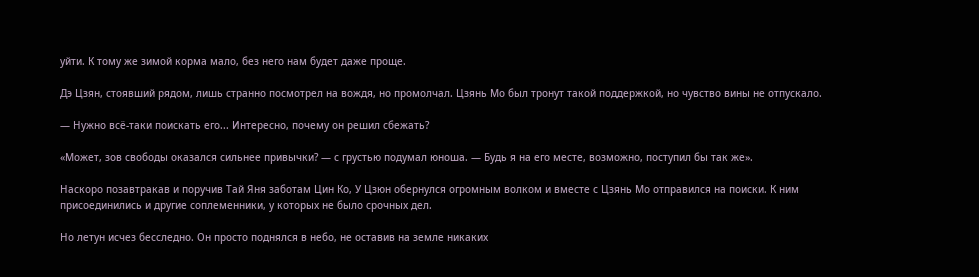уйти. К тому же зимой корма мало, без него нам будет даже проще.

Дэ Цзян, стоявший рядом, лишь странно посмотрел на вождя, но промолчал. Цзянь Мо был тронут такой поддержкой, но чувство вины не отпускало.

— Нужно всё-таки поискать его... Интересно, почему он решил сбежать?

«Может, зов свободы оказался сильнее привычки? — с грустью подумал юноша. — Будь я на его месте, возможно, поступил бы так же».

Наскоро позавтракав и поручив Тай Яня заботам Цин Ко, У Цзюн обернулся огромным волком и вместе с Цзянь Мо отправился на поиски. К ним присоединились и другие соплеменники, у которых не было срочных дел.

Но летун исчез бесследно. Он просто поднялся в небо, не оставив на земле никаких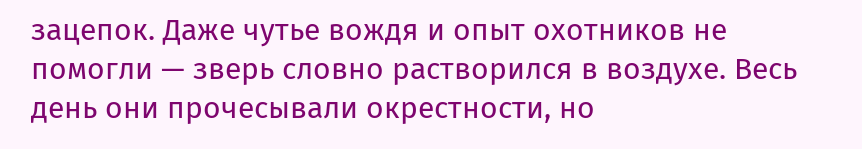зацепок. Даже чутье вождя и опыт охотников не помогли — зверь словно растворился в воздухе. Весь день они прочесывали окрестности, но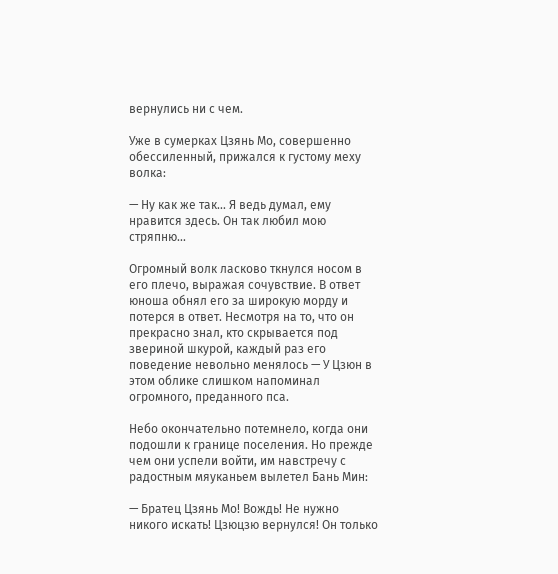вернулись ни с чем.

Уже в сумерках Цзянь Мо, совершенно обессиленный, прижался к густому меху волка:

— Ну как же так... Я ведь думал, ему нравится здесь. Он так любил мою стряпню...

Огромный волк ласково ткнулся носом в его плечо, выражая сочувствие. В ответ юноша обнял его за широкую морду и потерся в ответ. Несмотря на то, что он прекрасно знал, кто скрывается под звериной шкурой, каждый раз его поведение невольно менялось — У Цзюн в этом облике слишком напоминал огромного, преданного пса.

Небо окончательно потемнело, когда они подошли к границе поселения. Но прежде чем они успели войти, им навстречу с радостным мяуканьем вылетел Бань Мин:

— Братец Цзянь Мо! Вождь! Не нужно никого искать! Цзюцзю вернулся! Он только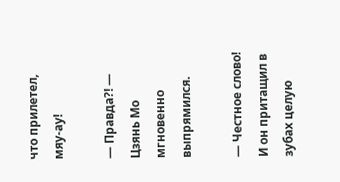что прилетел, мяу-ау!

— Правда?! — Цзянь Мо мгновенно выпрямился.

— Честное слово! И он притащил в зубах целую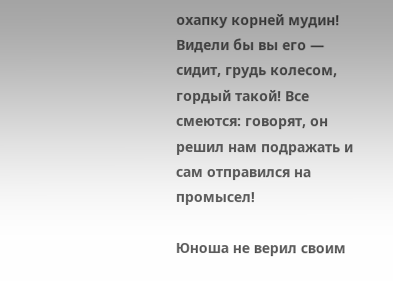охапку корней мудин! Видели бы вы его — сидит, грудь колесом, гордый такой! Все смеются: говорят, он решил нам подражать и сам отправился на промысел!

Юноша не верил своим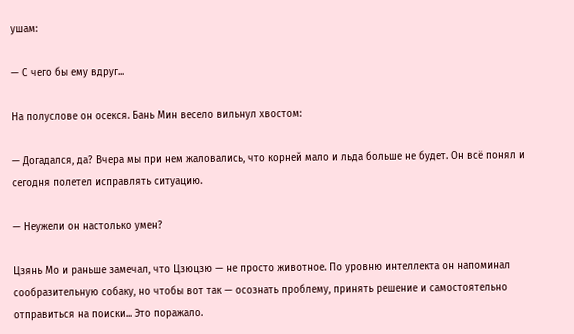ушам:

— С чего бы ему вдруг...

На полуслове он осекся. Бань Мин весело вильнул хвостом:

— Догадался, да? Вчера мы при нем жаловались, что корней мало и льда больше не будет. Он всё понял и сегодня полетел исправлять ситуацию.

— Неужели он настолько умен?

Цзянь Мо и раньше замечал, что Цзюцзю — не просто животное. По уровню интеллекта он напоминал сообразительную собаку, но чтобы вот так — осознать проблему, принять решение и самостоятельно отправиться на поиски... Это поражало.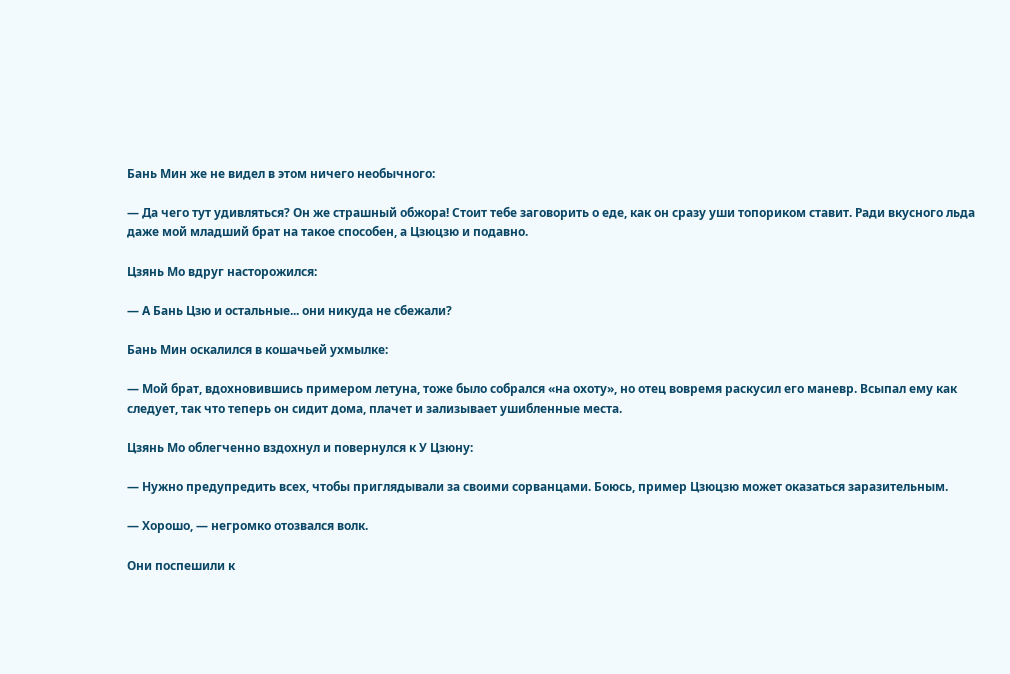Бань Мин же не видел в этом ничего необычного:

— Да чего тут удивляться? Он же страшный обжора! Стоит тебе заговорить о еде, как он сразу уши топориком ставит. Ради вкусного льда даже мой младший брат на такое способен, а Цзюцзю и подавно.

Цзянь Мо вдруг насторожился:

— А Бань Цзю и остальные... они никуда не сбежали?

Бань Мин оскалился в кошачьей ухмылке:

— Мой брат, вдохновившись примером летуна, тоже было собрался «на охоту», но отец вовремя раскусил его маневр. Всыпал ему как следует, так что теперь он сидит дома, плачет и зализывает ушибленные места.

Цзянь Мо облегченно вздохнул и повернулся к У Цзюну:

— Нужно предупредить всех, чтобы приглядывали за своими сорванцами. Боюсь, пример Цзюцзю может оказаться заразительным.

— Хорошо, — негромко отозвался волк.

Они поспешили к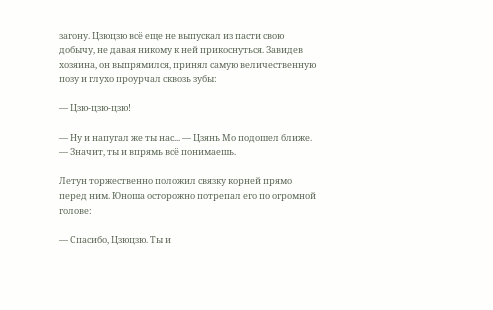загону. Цзюцзю всё еще не выпускал из пасти свою добычу, не давая никому к ней прикоснуться. Завидев хозяина, он выпрямился, принял самую величественную позу и глухо проурчал сквозь зубы:

— Цзю-цзю-цзю!

— Ну и напугал же ты нас... — Цзянь Мо подошел ближе. — Значит, ты и впрямь всё понимаешь.

Летун торжественно положил связку корней прямо перед ним. Юноша осторожно потрепал его по огромной голове:

— Спасибо, Цзюцзю. Ты и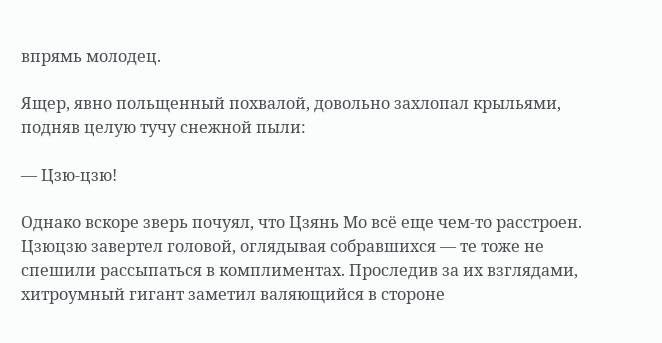впрямь молодец.

Ящер, явно польщенный похвалой, довольно захлопал крыльями, подняв целую тучу снежной пыли:

— Цзю-цзю!

Однако вскоре зверь почуял, что Цзянь Мо всё еще чем-то расстроен. Цзюцзю завертел головой, оглядывая собравшихся — те тоже не спешили рассыпаться в комплиментах. Проследив за их взглядами, хитроумный гигант заметил валяющийся в стороне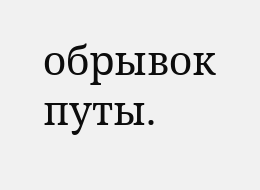обрывок путы.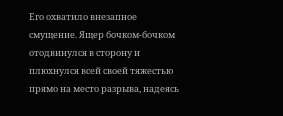Его охватило внезапное смущение. Ящер бочком-бочком отодвинулся в сторону и плюхнулся всей своей тяжестью прямо на место разрыва, надеясь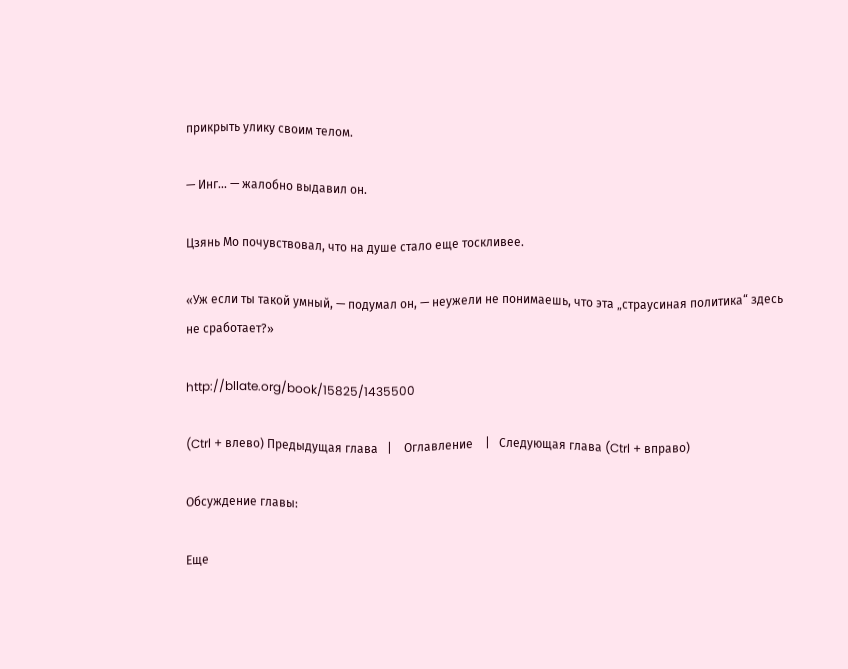прикрыть улику своим телом.

— Инг... — жалобно выдавил он.

Цзянь Мо почувствовал, что на душе стало еще тоскливее.

«Уж если ты такой умный, — подумал он, — неужели не понимаешь, что эта „страусиная политика“ здесь не сработает?»

http://bllate.org/book/15825/1435500

(Ctrl + влево) Предыдущая глава   |    Оглавление    |   Следующая глава (Ctrl + вправо)

Обсуждение главы:

Еще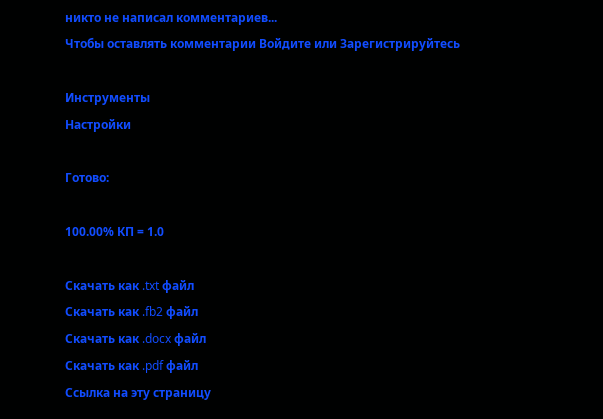никто не написал комментариев...
Чтобы оставлять комментарии Войдите или Зарегистрируйтесь

Инструменты
Настройки

Готово:

100.00% КП = 1.0

Скачать как .txt файл
Скачать как .fb2 файл
Скачать как .docx файл
Скачать как .pdf файл
Ссылка на эту страницу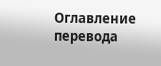Оглавление перевода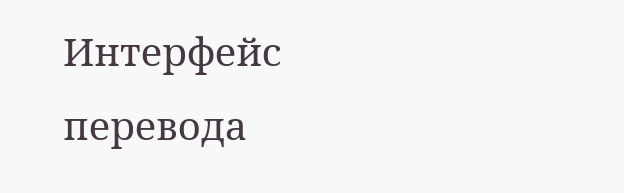Интерфейс перевода